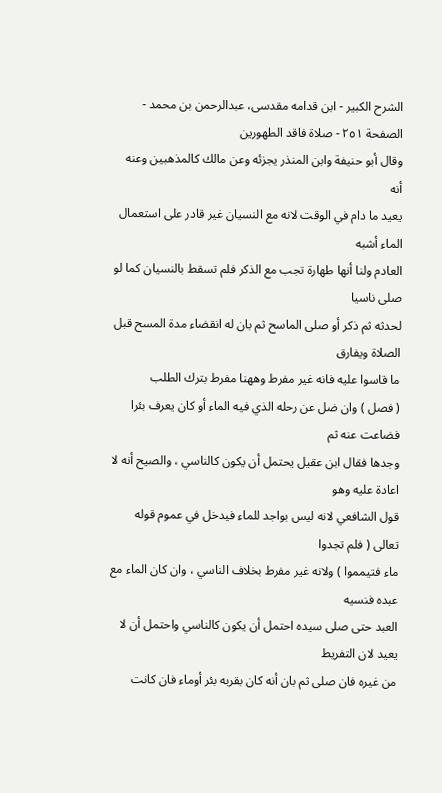الشرح الکبير - ابن قدامه مقدسی، عبدالرحمن بن محمد - الصفحة ٢٥١ - صلاة فاقد الطهورين
وقال أبو حنيفة وابن المنذر يجزئه وعن مالك كالمذهبين وعنه أنه
يعيد ما دام في الوقت لانه مع النسيان غير قادر على استعمال الماء أشبه
العادم ولنا أنها طهارة تجب مع الذكر فلم تسقط بالنسيان كما لو صلى ناسيا
لحدثه ثم ذكر أو صلى الماسح ثم بان له انقضاء مدة المسح قبل الصلاة ويفارق
ما قاسوا عليه فانه غير مفرط وههنا مفرط بترك الطلب
( فصل ) وان ضل عن رحله الذي فيه الماء أو كان يعرف بئرا فضاعت عنه ثم
وجدها فقال ابن عقيل يحتمل أن يكون كالناسي ، والصيح أنه لا اعادة عليه وهو
قول الشافعي لانه ليس بواجد للماء فيدخل في عموم قوله تعالى ( فلم تجدوا
ماء فتيمموا ) ولانه غير مفرط بخلاف الناسي ، وان كان الماء مع عبده فنسيه
العبد حتى صلى سيده احتمل أن يكون كالناسي واحتمل أن لا يعيد لان التفريط
من غيره فان صلى ثم بان أنه كان بقربه بئر أوماء فان كانت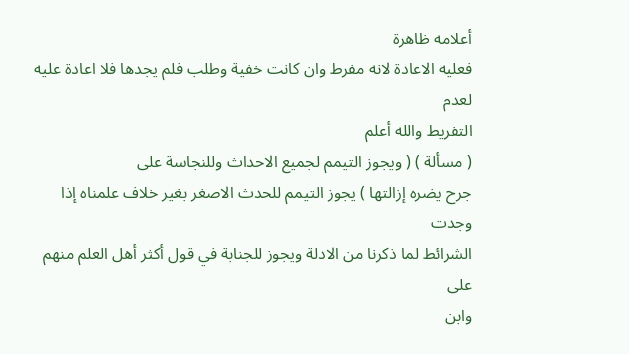أعلامه ظاهرة
فعليه الاعادة لانه مفرط وان كانت خفية وطلب فلم يجدها فلا اعادة عليه لعدم
التفريط والله أعلم
( مسألة ) ( ويجوز التيمم لجميع الاحداث وللنجاسة على
جرح يضره إزالتها ) يجوز التيمم للحدث الاصغر بغير خلاف علمناه إذا وجدت
الشرائط لما ذكرنا من الادلة ويجوز للجنابة في قول أكثر أهل العلم منهم على
وابن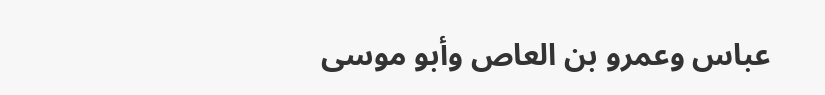عباس وعمرو بن العاص وأبو موسى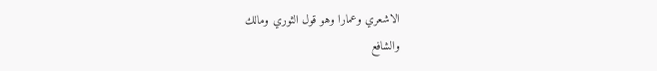الاشعري وعمارا وهو قول الثوري ومالك
والشافع